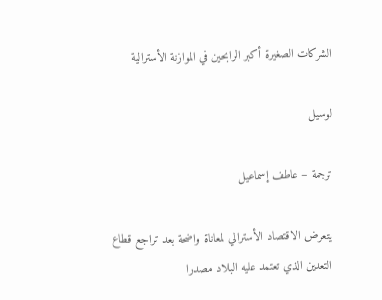الشركات الصغيرة أكبر الرابحين في الموازنة الأسترالية

لوسيل

ترجمة – عاطف إسماعيل

يتعرض الاقتصاد الأسترالي لمعاناة واضحة بعد تراجع قطاع التعدين الذي تعتمد عليه البلاد مصدرا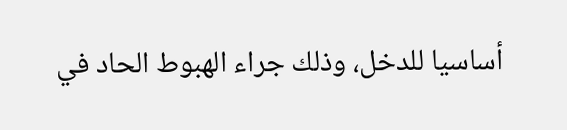أساسيا للدخل، وذلك جراء الهبوط الحاد في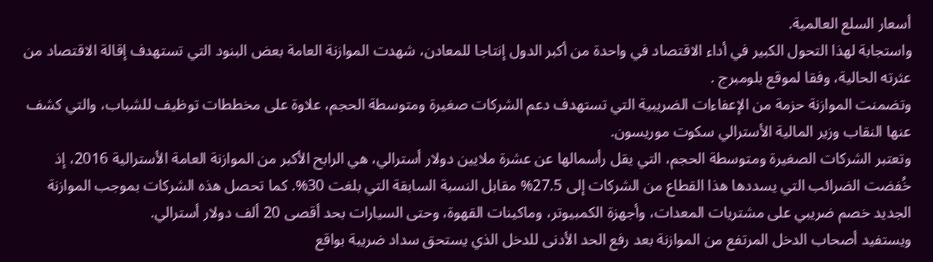أسعار السلع العالمية.
واستجابة لهذا التحول الكبير في أداء الاقتصاد في واحدة من أكبر الدول إنتاجا للمعادن، شهدت الموازنة العامة بعض البنود التي تستهدف إقالة الاقتصاد من عثرته الحالية، وفقا لموقع بلومبرج .
وتضمنت الموازنة حزمة من الإعفاءات الضريبية التي تستهدف دعم الشركات صغيرة ومتوسطة الحجم، علاوة على مخططات توظيف للشباب، والتي كشف عنها النقاب وزير المالية الأسترالي سكوت موريسون.
وتعتبر الشركات الصغيرة ومتوسطة الحجم، التي يقل رأسمالها عن عشرة ملايين دولار أسترالي، هي الرابح الأكبر من الموازنة العامة الأسترالية 2016، إذ خُفضت الضرائب التي يسددها هذا القطاع من الشركات إلى 27.5% مقابل النسبة السابقة التي بلغت 30%. كما تحصل هذه الشركات بموجب الموازنة الجديد خصم ضريبي على مشتريات المعدات، وأجهزة الكمبيوتر، وماكينات القهوة، وحتى السيارات بحد أقصى 20 ألف دولار أسترالي.
ويستفيد أصحاب الدخل المرتفع من الموازنة بعد رفع الحد الأدنى للدخل الذي يستحق سداد ضريبة بواقع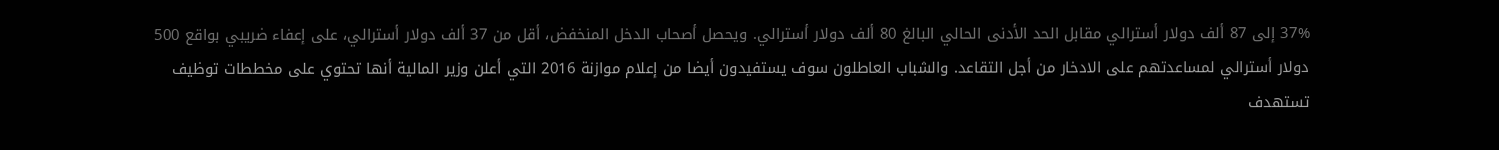37% إلى 87 ألف دولار أسترالي مقابل الحد الأدنى الحالي البالغ 80 ألف دولار أسترالي. ويحصل أصحاب الدخل المنخفض، أقل من 37 ألف دولار أسترالي، على إعفاء ضريبي بواقع 500 دولار أسترالي لمساعدتهم على الادخار من أجل التقاعد. والشباب العاطلون سوف يستفيدون أيضا من إعلام موازنة 2016 التي أعلن وزير المالية أنها تحتوي على مخططات توظيف تستهدف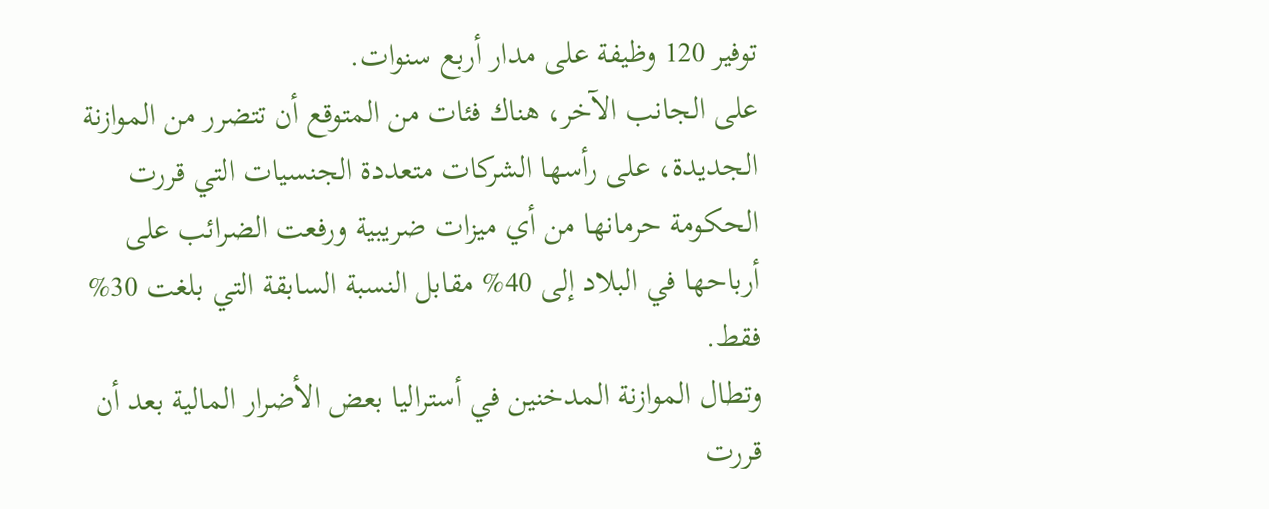توفير 120 وظيفة على مدار أربع سنوات.
على الجانب الآخر، هناك فئات من المتوقع أن تتضرر من الموازنة الجديدة، على رأسها الشركات متعددة الجنسيات التي قررت الحكومة حرمانها من أي ميزات ضريبية ورفعت الضرائب على أرباحها في البلاد إلى 40% مقابل النسبة السابقة التي بلغت 30% فقط.
وتطال الموازنة المدخنين في أستراليا بعض الأضرار المالية بعد أن قررت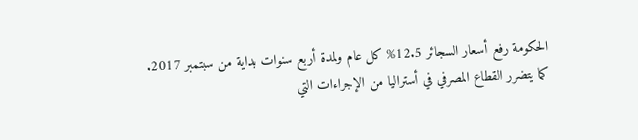الحكومة رفع أسعار السجائر 12.5% كل عام ولمدة أربع سنوات بداية من سبتمبر 2017.
كما يتضرر القطاع المصرفي في أستراليا من الإجراءات التي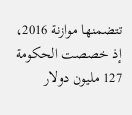تتضمنها موازنة 2016، إذ خصصت الحكومة 127 مليون دولار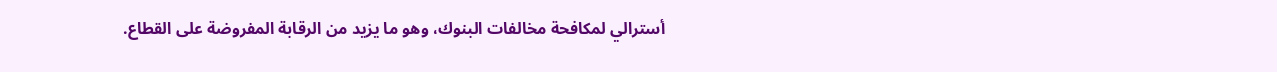أسترالي لمكافحة مخالفات البنوك، وهو ما يزيد من الرقابة المفروضة على القطاع.